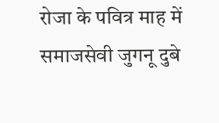रोजा के पवित्र माह में समाजसेवी जुगनू दुबे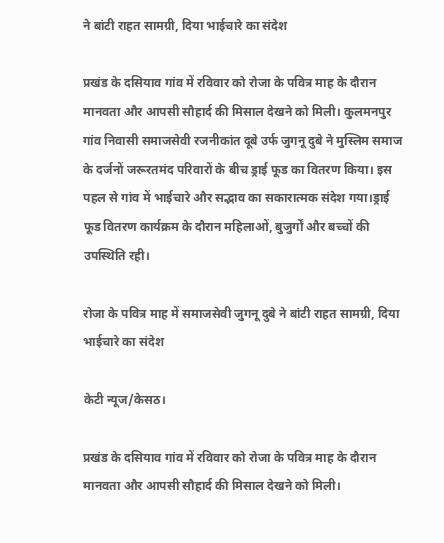ने बांटी राहत सामग्री, दिया भाईचारे का संदेश

प्रखंड के दसियाव गांव में रविवार को रोजा के पवित्र माह के दौरान मानवता और आपसी सौहार्द की मिसाल देखने को मिली। कुलमनपुर गांव निवासी समाजसेवी रजनीकांत दूबे उर्फ जुगनू दुबे ने मुस्लिम समाज के दर्जनों जरूरतमंद परिवारों के बीच ड्राई फूड का वितरण किया। इस पहल से गांव में भाईचारे और सद्भाव का सकारात्मक संदेश गया।ड्राई फूड वितरण कार्यक्रम के दौरान महिलाओं, बुजुर्गों और बच्चों की उपस्थिति रही।

रोजा के पवित्र माह में समाजसेवी जुगनू दुबे ने बांटी राहत सामग्री, दिया भाईचारे का संदेश

केटी न्यूज/केसठ।

प्रखंड के दसियाव गांव में रविवार को रोजा के पवित्र माह के दौरान मानवता और आपसी सौहार्द की मिसाल देखने को मिली।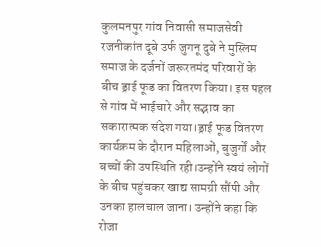कुलमनपुर गांव निवासी समाजसेवी रजनीकांत दूबे उर्फ जुगनू दुबे ने मुस्लिम समाज के दर्जनों जरूरतमंद परिवारों के बीच ड्राई फूड का वितरण किया। इस पहल से गांव में भाईचारे और सद्भाव का सकारात्मक संदेश गया।ड्राई फूड वितरण कार्यक्रम के दौरान महिलाओं, बुजुर्गों और बच्चों की उपस्थिति रही।उन्होंने स्वयं लोगों के बीच पहुंचकर खाद्य सामग्री सौंपी और उनका हालचाल जाना। उन्होंने कहा कि रोजा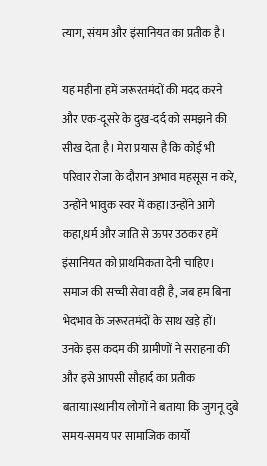त्याग, संयम और इंसानियत का प्रतीक है।

यह महीना हमें जरूरतमंदों की मदद करने और एक-दूसरे के दुख-दर्द को समझने की सीख देता है। मेरा प्रयास है कि कोई भी परिवार रोजा के दौरान अभाव महसूस न करे, उन्होंने भावुक स्वर में कहा।उन्होंने आगे कहा,धर्म और जाति से ऊपर उठकर हमें इंसानियत को प्राथमिकता देनी चाहिए। समाज की सच्ची सेवा वही है, जब हम बिना भेदभाव के जरूरतमंदों के साथ खड़े हों। उनके इस कदम की ग्रामीणों ने सराहना की और इसे आपसी सौहार्द का प्रतीक बताया।स्थानीय लोगों ने बताया कि जुगनू दुबे समय-समय पर सामाजिक कार्यों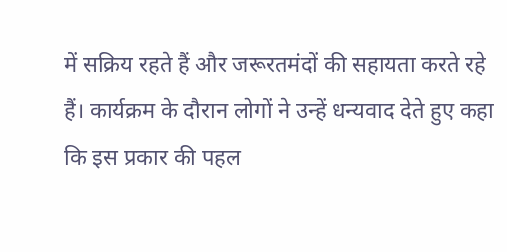में सक्रिय रहते हैं और जरूरतमंदों की सहायता करते रहे हैं। कार्यक्रम के दौरान लोगों ने उन्हें धन्यवाद देते हुए कहा कि इस प्रकार की पहल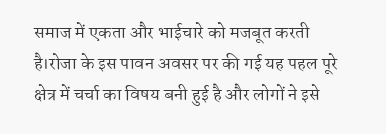समाज में एकता और भाईचारे को मजबूत करती है।रोजा के इस पावन अवसर पर की गई यह पहल पूरे क्षेत्र में चर्चा का विषय बनी हुई है और लोगों ने इसे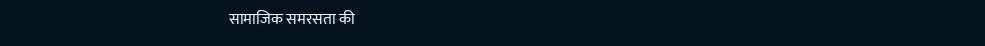सामाजिक समरसता की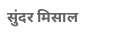सुंदर मिसाल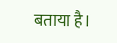बताया है।